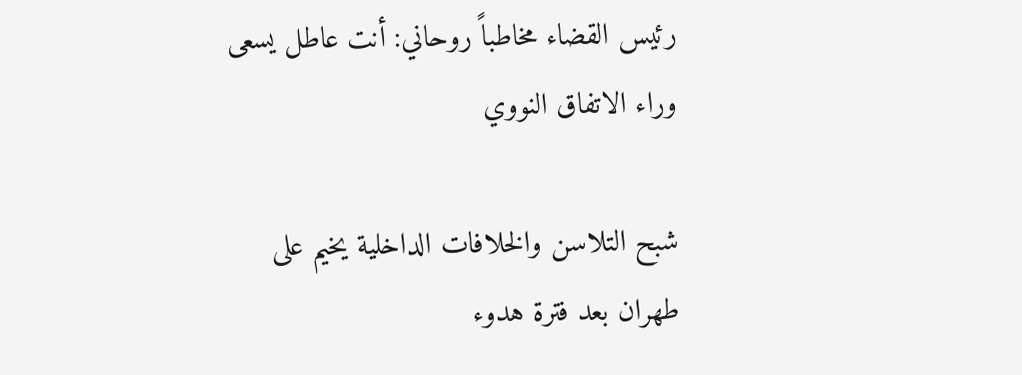رئيس القضاء مخاطباً روحاني: أنت عاطل يسعى وراء الاتفاق النووي

شبح التلاسن والخلافات الداخلية يخيم على طهران بعد فترة هدوء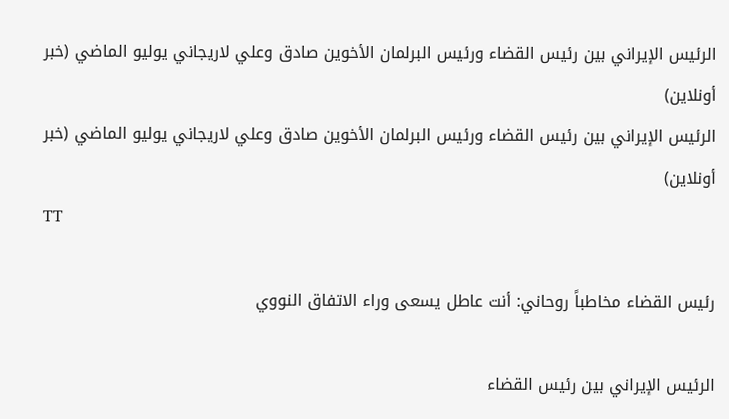الرئيس الإيراني بين رئيس القضاء ورئيس البرلمان الأخوين صادق وعلي لاريجاني يوليو الماضي (خبر أونلاين)
الرئيس الإيراني بين رئيس القضاء ورئيس البرلمان الأخوين صادق وعلي لاريجاني يوليو الماضي (خبر أونلاين)
TT

رئيس القضاء مخاطباً روحاني: أنت عاطل يسعى وراء الاتفاق النووي

الرئيس الإيراني بين رئيس القضاء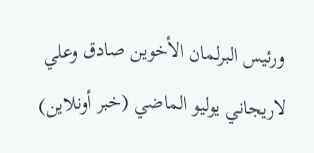ورئيس البرلمان الأخوين صادق وعلي لاريجاني يوليو الماضي (خبر أونلاين)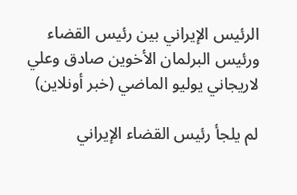الرئيس الإيراني بين رئيس القضاء ورئيس البرلمان الأخوين صادق وعلي لاريجاني يوليو الماضي (خبر أونلاين)

لم يلجأ رئيس القضاء الإيراني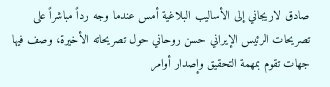صادق لاريجاني إلى الأساليب البلاغية أمس عندما وجه رداً مباشراً على تصريحات الرئيس الإيراني حسن روحاني حول تصريحاته الأخيرة، وصف فيها جهات تقوم بمهمة التحقيق وإصدار أوامر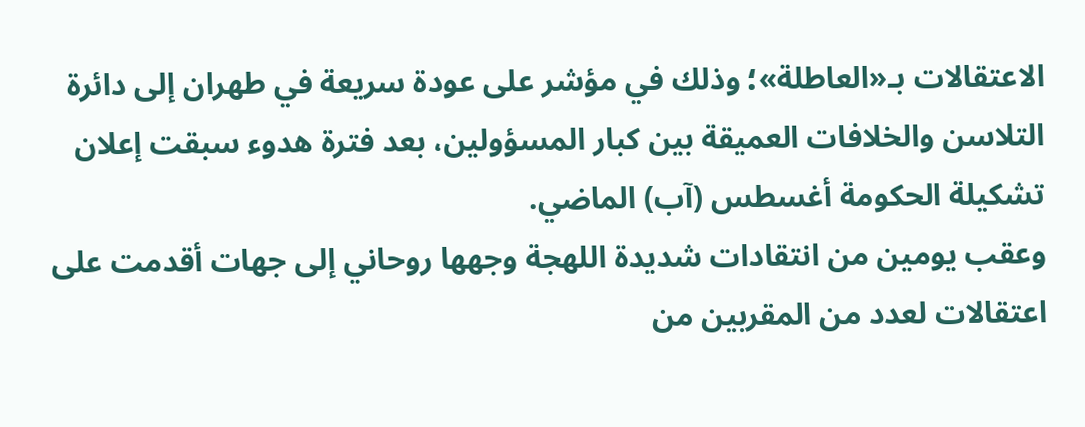الاعتقالات بـ«العاطلة»؛ وذلك في مؤشر على عودة سريعة في طهران إلى دائرة التلاسن والخلافات العميقة بين كبار المسؤولين، بعد فترة هدوء سبقت إعلان تشكيلة الحكومة أغسطس (آب) الماضي.
وعقب يومين من انتقادات شديدة اللهجة وجهها روحاني إلى جهات أقدمت على اعتقالات لعدد من المقربين من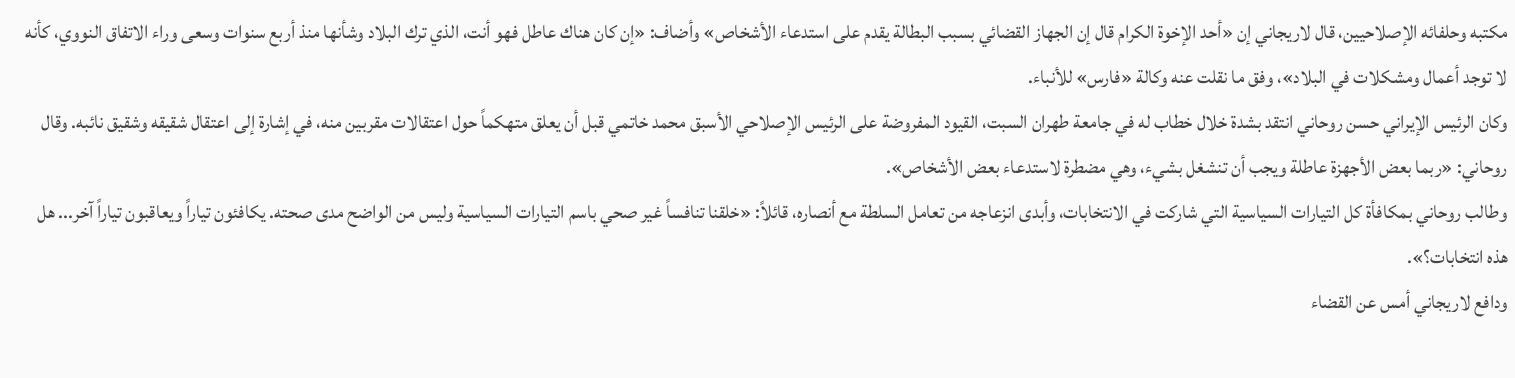مكتبه وحلفائه الإصلاحيين، قال لاريجاني إن «أحد الإخوة الكرام قال إن الجهاز القضائي بسبب البطالة يقدم على استدعاء الأشخاص» وأضاف: «إن كان هناك عاطل فهو أنت، الذي ترك البلاد وشأنها منذ أربع سنوات وسعى وراء الاتفاق النووي، كأنه لا توجد أعمال ومشكلات في البلاد»، وفق ما نقلت عنه وكالة «فارس» للأنباء.
وكان الرئيس الإيراني حسن روحاني انتقد بشدة خلال خطاب له في جامعة طهران السبت، القيود المفروضة على الرئيس الإصلاحي الأسبق محمد خاتمي قبل أن يعلق متهكماً حول اعتقالات مقربين منه، في إشارة إلى اعتقال شقيقه وشقيق نائبه. وقال روحاني: «ربما بعض الأجهزة عاطلة ويجب أن تنشغل بشيء، وهي مضطرة لاستدعاء بعض الأشخاص».
وطالب روحاني بمكافأة كل التيارات السياسية التي شاركت في الانتخابات، وأبدى انزعاجه من تعامل السلطة مع أنصاره، قائلاً: «خلقنا تنافساً غير صحي باسم التيارات السياسية وليس من الواضح مدى صحته. يكافئون تياراً ويعاقبون تياراً آخر... هل هذه انتخابات؟».
ودافع لاريجاني أمس عن القضاء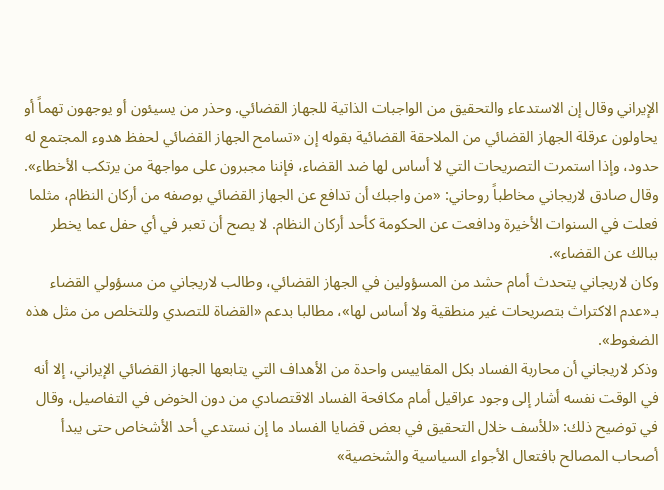الإيراني وقال إن الاستدعاء والتحقيق من الواجبات الذاتية للجهاز القضائي. وحذر من يسيئون أو يوجهون تهماً أو يحاولون عرقلة الجهاز القضائي من الملاحقة القضائية بقوله إن «تسامح الجهاز القضائي لحفظ هدوء المجتمع له حدود، وإذا استمرت التصريحات التي لا أساس لها ضد القضاء، فإننا مجبرون على مواجهة من يرتكب الأخطاء».
وقال صادق لاريجاني مخاطباً روحاني: «من واجبك أن تدافع عن الجهاز القضائي بوصفه من أركان النظام، مثلما فعلت في السنوات الأخيرة ودافعت عن الحكومة كأحد أركان النظام. لا يصح أن تعبر في أي حفل عما يخطر ببالك عن القضاء».
وكان لاريجاني يتحدث أمام حشد من المسؤولين في الجهاز القضائي، وطالب لاريجاني من مسؤولي القضاء بـ«عدم الاكتراث بتصريحات غير منطقية ولا أساس لها»، مطالبا بدعم «القضاة للتصدي وللتخلص من مثل هذه الضغوط».
وذكر لاريجاني أن محاربة الفساد بكل المقاييس واحدة من الأهداف التي يتابعها الجهاز القضائي الإيراني، إلا أنه في الوقت نفسه أشار إلى وجود عراقيل أمام مكافحة الفساد الاقتصادي من دون الخوض في التفاصيل، وقال في توضيح ذلك: «للأسف خلال التحقيق في بعض قضايا الفساد ما إن نستدعي أحد الأشخاص حتى يبدأ أصحاب المصالح بافتعال الأجواء السياسية والشخصية»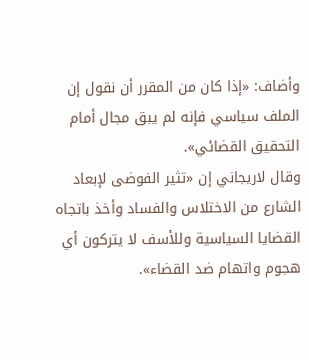وأضاف: «إذا كان من المقرر أن نقول إن الملف سياسي فإنه لم يبق مجال أمام التحقيق القضائي».
وقال لاريجاني إن «تثير الفوضى لإبعاد الشارع من الاختلاس والفساد وأخذ باتجاه القضايا السياسية وللأسف لا يتركون أي هجوم واتهام ضد القضاء».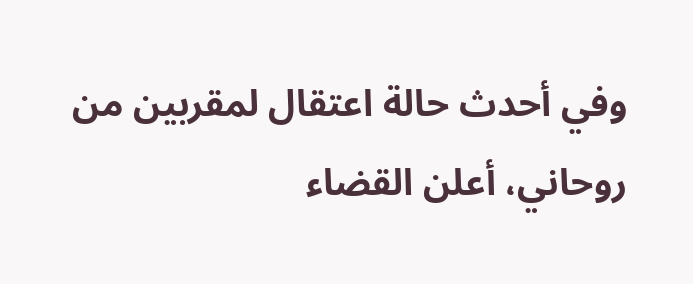وفي أحدث حالة اعتقال لمقربين من روحاني، أعلن القضاء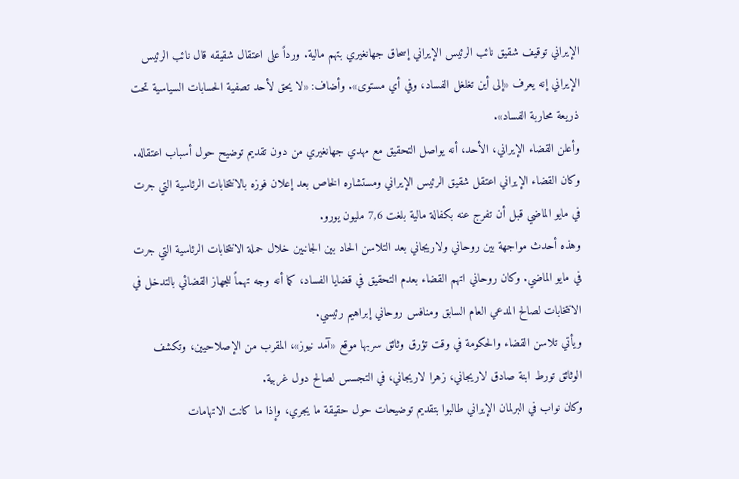الإيراني توقيف شقيق نائب الرئيس الإيراني إسحاق جهانغيري بتهم مالية. ورداً على اعتقال شقيقه قال نائب الرئيس الإيراني إنه يعرف «إلى أين تغلغل الفساد، وفي أي مستوى». وأضاف: «لا يحق لأحد تصفية الحسابات السياسية تحت ذريعة محاربة الفساد».
وأعلن القضاء الإيراني، الأحد، أنه يواصل التحقيق مع مهدي جهانغيري من دون تقديم توضيح حول أسباب اعتقاله.
وكان القضاء الإيراني اعتقل شقيق الرئيس الإيراني ومستشاره الخاص بعد إعلان فوزه بالانتخابات الرئاسية التي جرت في مايو الماضي قبل أن تفرج عنه بكفالة مالية بلغت 7,6 مليون يورو.
وهذه أحدث مواجهة بين روحاني ولاريجاني بعد التلاسن الحاد بين الجانبين خلال حملة الانتخابات الرئاسية التي جرت في مايو الماضي. وكان روحاني اتهم القضاء بعدم التحقيق في قضايا الفساد، كما أنه وجه تهماً للجهاز القضائي بالتدخل في الانتخابات لصالح المدعي العام السابق ومنافس روحاني إبراهيم رئيسي.
ويأتي تلاسن القضاء والحكومة في وقت تؤرق وثائق سربها موقع «آمد نيوز»، المقرب من الإصلاحيين، وتكشف الوثائق تورط ابنة صادق لاريجاني، زهرا لاريجاني، في التجسس لصالح دول غربية.
وكان نواب في البرلمان الإيراني طالبوا بتقديم توضيحات حول حقيقة ما يجري، وإذا ما كانت الاتهامات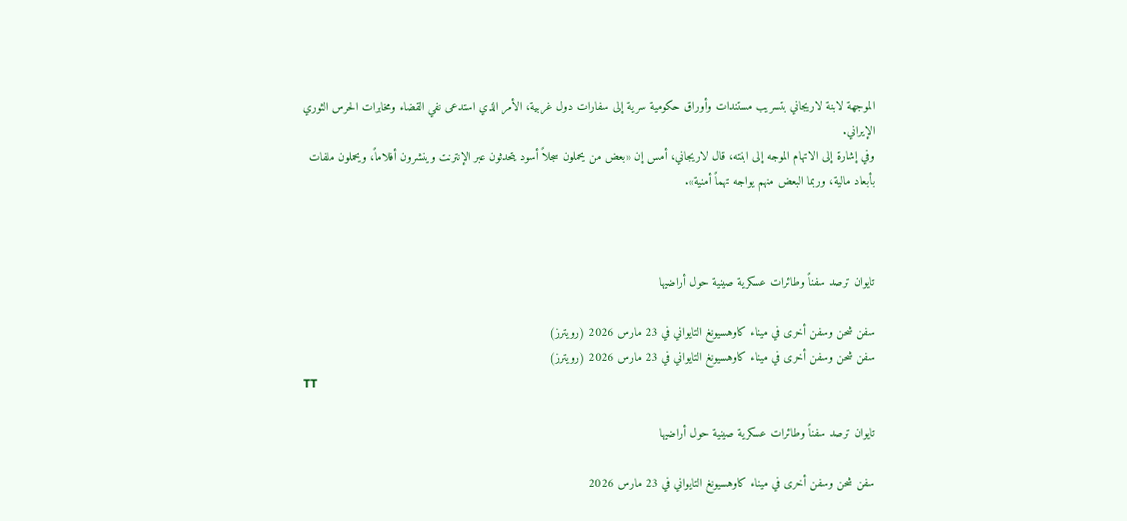الموجهة لابنة لاريجاني بتسريب مستندات وأوراق حكومية سرية إلى سفارات دول غربية، الأمر الذي استدعى نفي القضاء ومخابرات الحرس الثوري الإيراني.
وفي إشارة إلى الاتهام الموجه إلى ابنته، قال لاريجاني، أمس إن «بعض من يحملون سجلاً أسود يتحدثون عبر الإنترنت وينشرون أفلاماً، ويحملون ملفات بأبعاد مالية، وربما البعض منهم يواجه تهماً أمنية».



تايوان ترصد سفناً وطائرات عسكرية صينية حول أراضيها

سفن شحن وسفن أخرى في ميناء كاوهسيونغ التايواني في 23 مارس 2026 (رويترز)
سفن شحن وسفن أخرى في ميناء كاوهسيونغ التايواني في 23 مارس 2026 (رويترز)
TT

تايوان ترصد سفناً وطائرات عسكرية صينية حول أراضيها

سفن شحن وسفن أخرى في ميناء كاوهسيونغ التايواني في 23 مارس 2026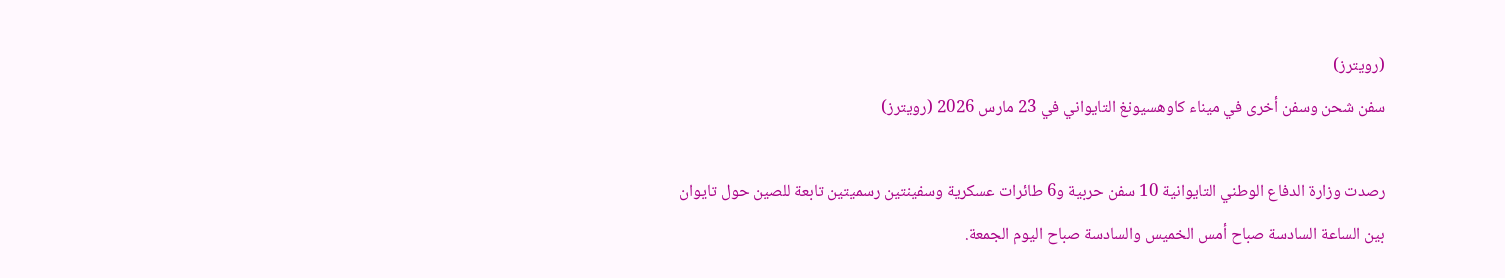(رويترز)
سفن شحن وسفن أخرى في ميناء كاوهسيونغ التايواني في 23 مارس 2026 (رويترز)

رصدت وزارة الدفاع الوطني التايوانية 10 سفن حربية و6 طائرات عسكرية وسفينتين رسميتين تابعة للصين حول تايوان بين الساعة السادسة صباح أمس الخميس والسادسة صباح اليوم الجمعة.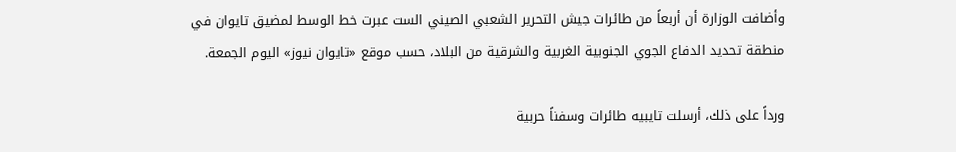وأضافت الوزارة أن أربعاً من طائرات جيش التحرير الشعبي الصيني الست عبرت خط الوسط لمضيق تايوان في منطقة تحديد الدفاع الجوي الجنوبية الغربية والشرقية من البلاد، حسب موقع «تايوان نيوز» اليوم الجمعة.

ورداً على ذلك، أرسلت تايبيه طائرات وسفناً حربية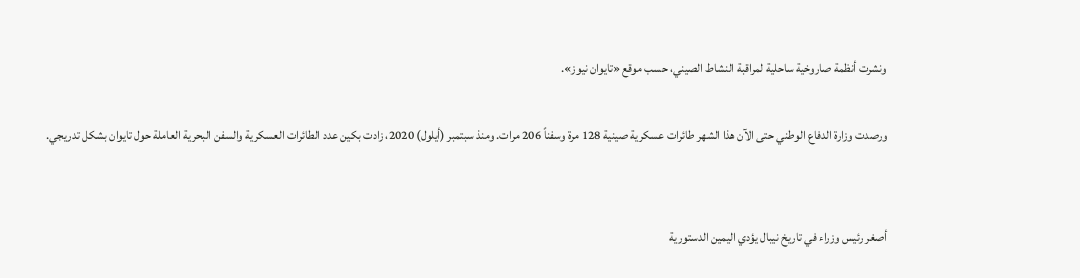ونشرت أنظمة صاروخية ساحلية لمراقبة النشاط الصيني، حسب موقع «تايوان نيوز».

ورصدت وزارة الدفاع الوطني حتى الآن هذا الشهر طائرات عسكرية صينية 128 مرة وسفناً 206 مرات. ومنذ سبتمبر (أيلول) 2020، زادت بكين عدد الطائرات العسكرية والسفن البحرية العاملة حول تايوان بشكل تدريجي.


أصغر رئيس وزراء في تاريخ نيبال يؤدي اليمين الدستورية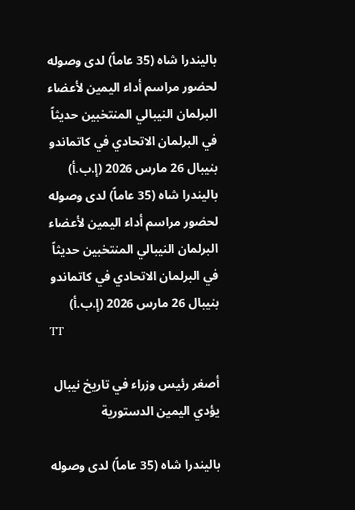باليندرا شاه (35 عاماً) لدى وصوله لحضور مراسم أداء اليمين لأعضاء البرلمان النيبالي المنتخبين حديثاً في البرلمان الاتحادي في كاتماندو بنيبال 26 مارس 2026 (إ.ب.أ)
باليندرا شاه (35 عاماً) لدى وصوله لحضور مراسم أداء اليمين لأعضاء البرلمان النيبالي المنتخبين حديثاً في البرلمان الاتحادي في كاتماندو بنيبال 26 مارس 2026 (إ.ب.أ)
TT

أصغر رئيس وزراء في تاريخ نيبال يؤدي اليمين الدستورية

باليندرا شاه (35 عاماً) لدى وصوله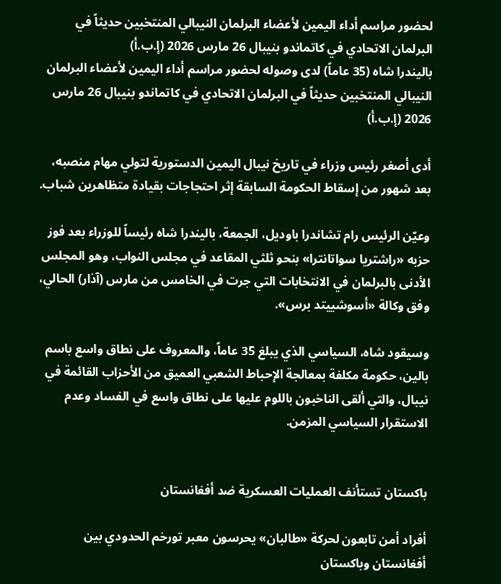لحضور مراسم أداء اليمين لأعضاء البرلمان النيبالي المنتخبين حديثاً في البرلمان الاتحادي في كاتماندو بنيبال 26 مارس 2026 (إ.ب.أ)
باليندرا شاه (35 عاماً) لدى وصوله لحضور مراسم أداء اليمين لأعضاء البرلمان النيبالي المنتخبين حديثاً في البرلمان الاتحادي في كاتماندو بنيبال 26 مارس 2026 (إ.ب.أ)

أدى أصغر رئيس وزراء في تاريخ نيبال اليمين الدستورية لتولي مهام منصبه، بعد شهور من إسقاط الحكومة السابقة إثر احتجاجات بقيادة متظاهرين شباب.

وعيّن الرئيس رام تشاندرا باوديل، الجمعة، باليندرا شاه رئيساً للوزراء بعد فوز حزبه «راشتريا سواتانترا» بنحو ثلثي المقاعد في مجلس النواب، وهو المجلس الأدنى بالبرلمان في الانتخابات التي جرت في الخامس من مارس (آذار) الحالي، وفق وكالة «أسوشييتد برس».

وسيقود شاه، السياسي الذي يبلغ 35 عاماً، والمعروف على نطاق واسع باسم بالين، حكومة مكلفة بمعالجة الإحباط الشعبي العميق من الأحزاب القائمة في نيبال، والتي ألقى الناخبون باللوم عليها على نطاق واسع في الفساد وعدم الاستقرار السياسي المزمن.


باكستان تستأنف العمليات العسكرية ضد أفغانستان

أفراد أمن تابعون لحركة «طالبان» يحرسون معبر تورخم الحدودي بين أفغانستان وباكستان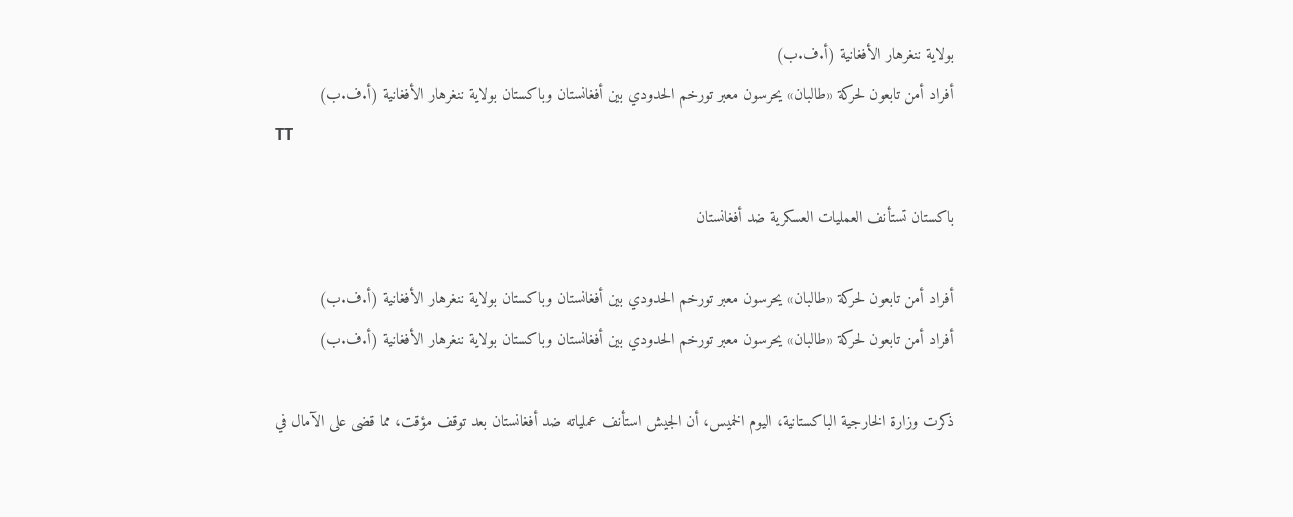بولاية ننغرهار الأفغانية (أ.ف.ب)
أفراد أمن تابعون لحركة «طالبان» يحرسون معبر تورخم الحدودي بين أفغانستان وباكستان بولاية ننغرهار الأفغانية (أ.ف.ب)
TT

باكستان تستأنف العمليات العسكرية ضد أفغانستان

أفراد أمن تابعون لحركة «طالبان» يحرسون معبر تورخم الحدودي بين أفغانستان وباكستان بولاية ننغرهار الأفغانية (أ.ف.ب)
أفراد أمن تابعون لحركة «طالبان» يحرسون معبر تورخم الحدودي بين أفغانستان وباكستان بولاية ننغرهار الأفغانية (أ.ف.ب)

ذكرت وزارة الخارجية الباكستانية، اليوم الخميس، أن الجيش استأنف عملياته ضد أفغانستان بعد توقف مؤقت، مما قضى على الآمال في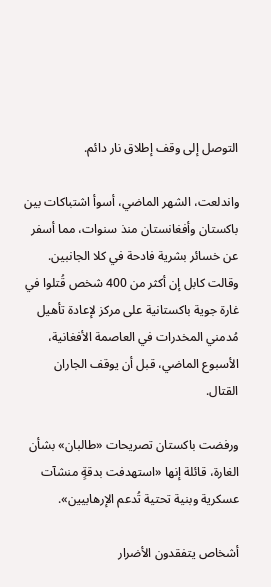التوصل إلى وقف إطلاق نار دائم.

واندلعت، الشهر الماضي، أسوأ اشتباكات بين باكستان وأفغانستان منذ سنوات، مما أسفر عن خسائر بشرية فادحة في كلا الجانبين. وقالت كابل إن أكثر من 400 شخص قُتلوا في غارة جوية باكستانية على مركز لإعادة تأهيل مُدمني المخدرات في العاصمة الأفغانية، الأسبوع الماضي، قبل أن يوقف الجاران القتال.

ورفضت باكستان تصريحات «طالبان» بشأن الغارة، قائلة إنها «استهدفت بدقةٍ منشآت عسكرية وبنية تحتية تُدعم الإرهابيين».

أشخاص يتفقدون الأضرار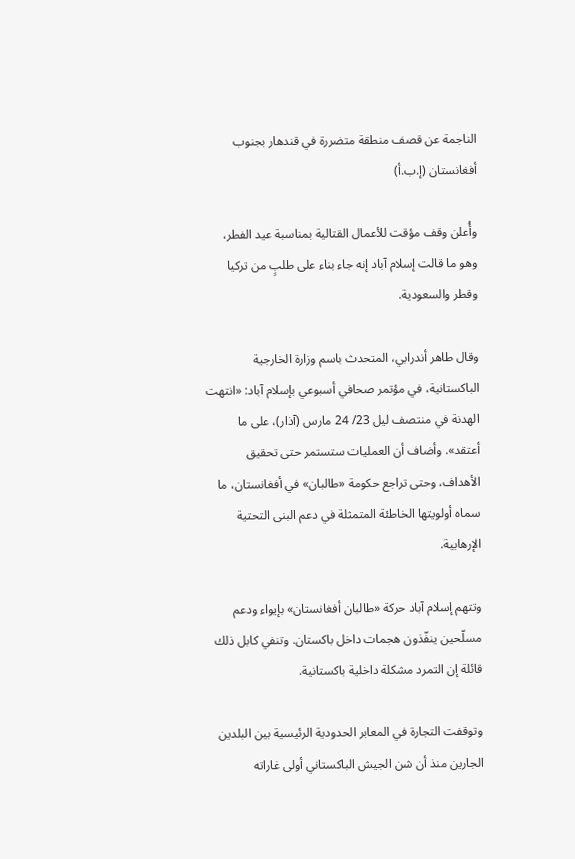الناجمة عن قصف منطقة متضررة في قندهار بجنوب أفغانستان (إ.ب.أ)

وأُعلن وقف مؤقت للأعمال القتالية بمناسبة عيد الفطر، وهو ما قالت إسلام آباد إنه جاء بناء على طلبٍ من تركيا وقطر والسعودية.

وقال طاهر أندرابي، المتحدث باسم وزارة الخارجية الباكستانية، في مؤتمر صحافي أسبوعي بإسلام آباد: «انتهت الهدنة في منتصف ليل 23/ 24 مارس (آذار)، على ما أعتقد». وأضاف أن العمليات ستستمر حتى تحقيق الأهداف، وحتى تراجع حكومة «طالبان» في أفغانستان، ما سماه أولويتها الخاطئة المتمثلة في دعم البنى التحتية الإرهابية.

وتتهم إسلام آباد حركة «طالبان أفغانستان» بإيواء ودعم مسلّحين ينفّذون هجمات داخل باكستان. وتنفي كابل ذلك قائلة إن التمرد مشكلة داخلية باكستانية.

وتوقفت التجارة في المعابر الحدودية الرئيسية بين البلدين الجارين منذ أن شن الجيش الباكستاني أولى غاراته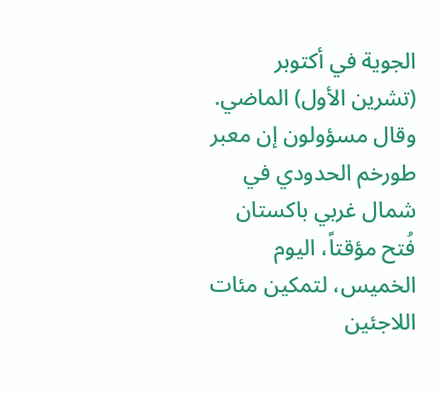الجوية في أكتوبر (تشرين الأول) الماضي. وقال مسؤولون إن معبر طورخم الحدودي في شمال غربي باكستان فُتح مؤقتاً، اليوم الخميس، لتمكين مئات اللاجئين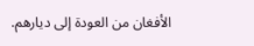الأفغان من العودة إلى ديارهم.